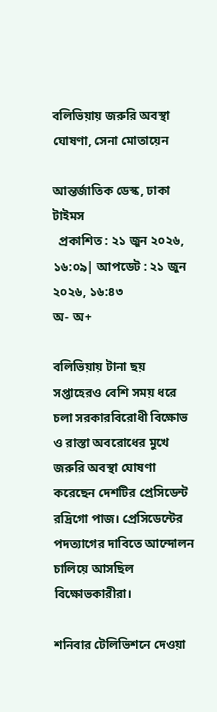বলিভিয়ায় জরুরি অবস্থা ঘোষণা, সেনা মোতায়েন

আন্তর্জাতিক ডেস্ক, ঢাকা টাইমস
  প্রকাশিত : ২১ জুন ২০২৬, ১৬:০৯| আপডেট : ২১ জুন ২০২৬, ১৬:৪৩
অ- অ+

বলিভিয়ায় টানা ছয় সপ্তাহেরও বেশি সময় ধরে চলা সরকারবিরোধী বিক্ষোভ ও রাস্তা অবরোধের মুখে জরুরি অবস্থা ঘোষণা করেছেন দেশটির প্রেসিডেন্ট রদ্রিগো পাজ। প্রেসিডেন্টের পদত্যাগের দাবিতে আন্দোলন চালিয়ে আসছিল বিক্ষোভকারীরা।

শনিবার টেলিভিশনে দেওয়া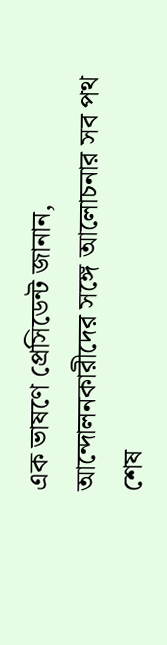এক ভাষণে প্রেসিডেন্ট জানান, আন্দোলনকারীদের সঙ্গে আলোচনার সব পথ শেষ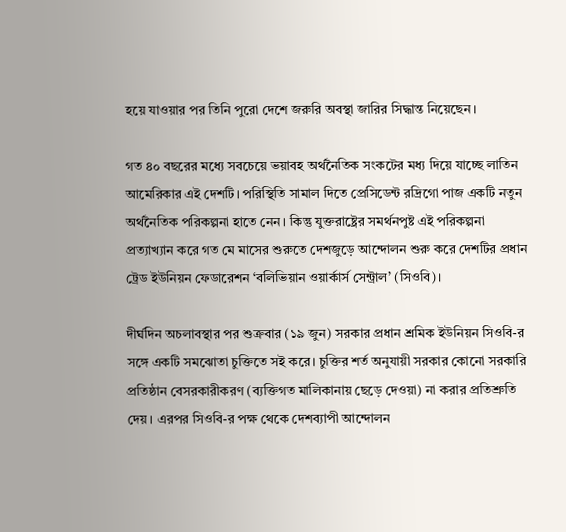হয়ে যাওয়ার পর তিনি পুরো দেশে জরুরি অবস্থা জারির সিদ্ধান্ত নিয়েছেন।

গত ৪০ বছরের মধ্যে সবচেয়ে ভয়াবহ অর্থনৈতিক সংকটের মধ্য দিয়ে যাচ্ছে লাতিন আমেরিকার এই দেশটি। পরিস্থিতি সামাল দিতে প্রেসিডেন্ট রদ্রিগো পাজ একটি নতুন অর্থনৈতিক পরিকল্পনা হাতে নেন। কিন্তু যুক্তরাষ্ট্রের সমর্থনপুষ্ট এই পরিকল্পনা প্রত্যাখ্যান করে গত মে মাসের শুরুতে দেশজুড়ে আন্দোলন শুরু করে দেশটির প্রধান ট্রেড ইউনিয়ন ফেডারেশন ‘বলিভিয়ান ওয়ার্কার্স সেন্ট্রাল’ (সিওবি)।

দীর্ঘদিন অচলাবস্থার পর শুক্রবার (১৯ জুন) সরকার প্রধান শ্রমিক ইউনিয়ন সিওবি-র সঙ্গে একটি সমঝোতা চুক্তিতে সই করে। চুক্তির শর্ত অনুযায়ী সরকার কোনো সরকারি প্রতিষ্ঠান বেসরকারীকরণ (ব্যক্তিগত মালিকানায় ছেড়ে দেওয়া) না করার প্রতিশ্রুতি দেয়। এরপর সিওবি-র পক্ষ থেকে দেশব্যাপী আন্দোলন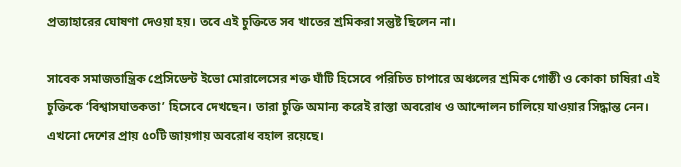প্রত্যাহারের ঘোষণা দেওয়া হয়। তবে এই চুক্তিতে সব খাতের শ্রমিকরা সন্তুষ্ট ছিলেন না।

সাবেক সমাজতান্ত্রিক প্রেসিডেন্ট ইভো মোরালেসের শক্ত ঘাঁটি হিসেবে পরিচিত চাপারে অঞ্চলের শ্রমিক গোষ্ঠী ও কোকা চাষিরা এই চুক্তিকে ‘বিশ্বাসঘাতকতা’ হিসেবে দেখছেন। তারা চুক্তি অমান্য করেই রাস্তা অবরোধ ও আন্দোলন চালিয়ে যাওয়ার সিদ্ধান্ত নেন। এখনো দেশের প্রায় ৫০টি জায়গায় অবরোধ বহাল রয়েছে।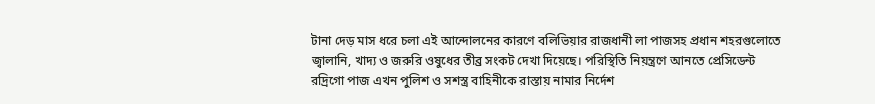টানা দেড় মাস ধরে চলা এই আন্দোলনের কারণে বলিভিয়ার রাজধানী লা পাজসহ প্রধান শহরগুলোতে জ্বালানি, খাদ্য ও জরুরি ওষুধের তীব্র সংকট দেখা দিয়েছে। পরিস্থিতি নিয়ন্ত্রণে আনতে প্রেসিডেন্ট রদ্রিগো পাজ এখন পুলিশ ও সশস্ত্র বাহিনীকে রাস্তায় নামার নির্দেশ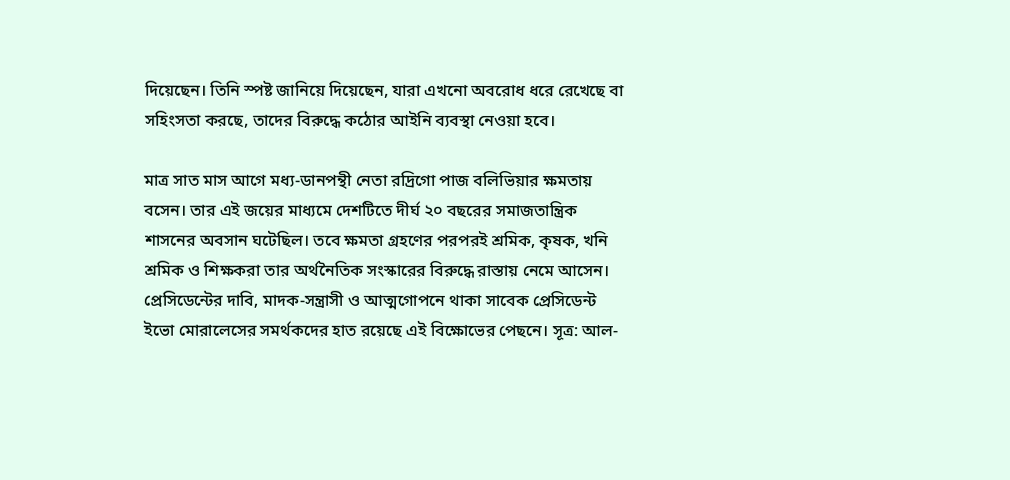দিয়েছেন। তিনি স্পষ্ট জানিয়ে দিয়েছেন, যারা এখনো অবরোধ ধরে রেখেছে বা সহিংসতা করছে, তাদের বিরুদ্ধে কঠোর আইনি ব্যবস্থা নেওয়া হবে।

মাত্র সাত মাস আগে মধ্য-ডানপন্থী নেতা রদ্রিগো পাজ বলিভিয়ার ক্ষমতায় বসেন। তার এই জয়ের মাধ্যমে দেশটিতে দীর্ঘ ২০ বছরের সমাজতান্ত্রিক শাসনের অবসান ঘটেছিল। তবে ক্ষমতা গ্রহণের পরপরই শ্রমিক, কৃষক, খনি শ্রমিক ও শিক্ষকরা তার অর্থনৈতিক সংস্কারের বিরুদ্ধে রাস্তায় নেমে আসেন। প্রেসিডেন্টের দাবি, মাদক-সন্ত্রাসী ও আত্মগোপনে থাকা সাবেক প্রেসিডেন্ট ইভো মোরালেসের সমর্থকদের হাত রয়েছে এই বিক্ষোভের পেছনে। সূত্র: আল-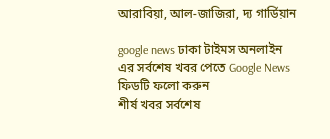আরাবিয়া, আল-জাজিরা, দ্য গার্ডিয়ান

google news ঢাকা টাইমস অনলাইন এর সর্বশেষ খবর পেতে Google News ফিডটি ফলো করুন
শীর্ষ খবর সর্বশেষ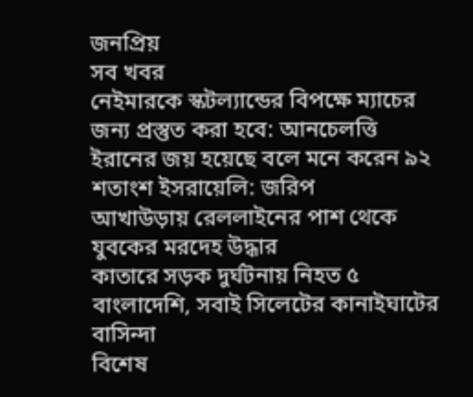জনপ্রিয়
সব খবর
নেইমারকে স্কটল্যান্ডের বিপক্ষে ম্যাচের জন্য প্রস্তুত করা হবে: আনচেলত্তি
ইরানের জয় হয়েছে বলে মনে করেন ৯২ শতাংশ ইসরায়েলি: জরিপ
আখাউড়ায় রেললাইনের পাশ থেকে যুবকের মরদেহ উদ্ধার
কাতারে সড়ক দুর্ঘটনায় নিহত ৫ বাংলাদেশি, সবাই সিলেটের কানাইঘাটের বাসিন্দা
বিশেষ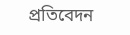প্রতিবেদন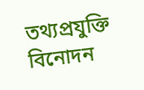তথ্যপ্রযুক্তি বিনোদন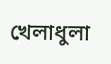খেলাধুলা